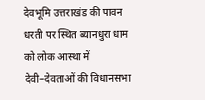देवभूमि उत्तराखंड की पावन धरती पर स्थित ब्यानधुरा धाम को लोक आस्था में देवी–देवताओं की विधानसभा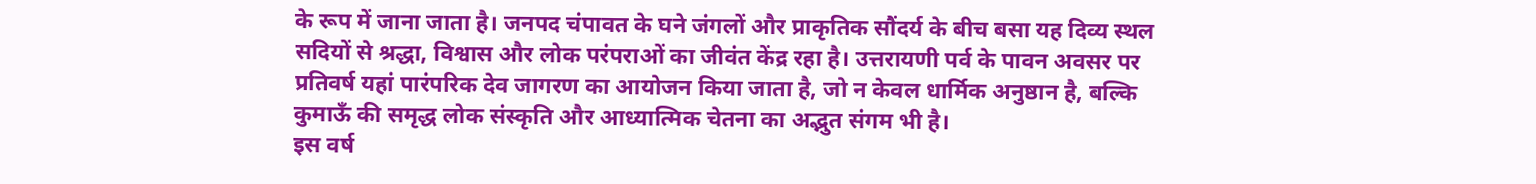के रूप में जाना जाता है। जनपद चंपावत के घने जंगलों और प्राकृतिक सौंदर्य के बीच बसा यह दिव्य स्थल सदियों से श्रद्धा, विश्वास और लोक परंपराओं का जीवंत केंद्र रहा है। उत्तरायणी पर्व के पावन अवसर पर प्रतिवर्ष यहां पारंपरिक देव जागरण का आयोजन किया जाता है, जो न केवल धार्मिक अनुष्ठान है, बल्कि कुमाऊँ की समृद्ध लोक संस्कृति और आध्यात्मिक चेतना का अद्भुत संगम भी है।
इस वर्ष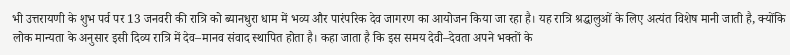भी उत्तरायणी के शुभ पर्व पर 13 जनवरी की रात्रि को ब्यानधुरा धाम में भव्य और पारंपरिक देव जागरण का आयोजन किया जा रहा है। यह रात्रि श्रद्धालुओं के लिए अत्यंत विशेष मानी जाती है, क्योंकि लोक मान्यता के अनुसार इसी दिव्य रात्रि में देव–मानव संवाद स्थापित होता है। कहा जाता है कि इस समय देवी–देवता अपने भक्तों के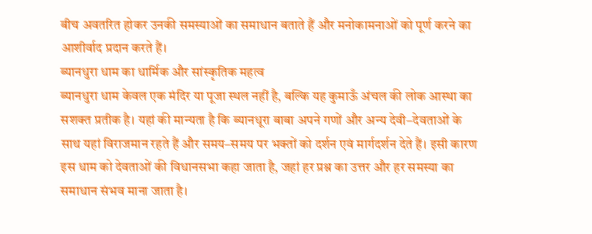बीच अवतरित होकर उनकी समस्याओं का समाधान बताते हैं और मनोकामनाओं को पूर्ण करने का आशीर्वाद प्रदान करते हैं।
ब्यानधुरा धाम का धार्मिक और सांस्कृतिक महत्व
ब्यानधुरा धाम केवल एक मंदिर या पूजा स्थल नहीं है, बल्कि यह कुमाऊँ अंचल की लोक आस्था का सशक्त प्रतीक है। यहां की मान्यता है कि ब्यानधूरा बाबा अपने गणों और अन्य देवी–देवताओं के साथ यहां विराजमान रहते हैं और समय–समय पर भक्तों को दर्शन एवं मार्गदर्शन देते हैं। इसी कारण इस धाम को देवताओं की विधानसभा कहा जाता है, जहां हर प्रश्न का उत्तर और हर समस्या का समाधान संभव माना जाता है।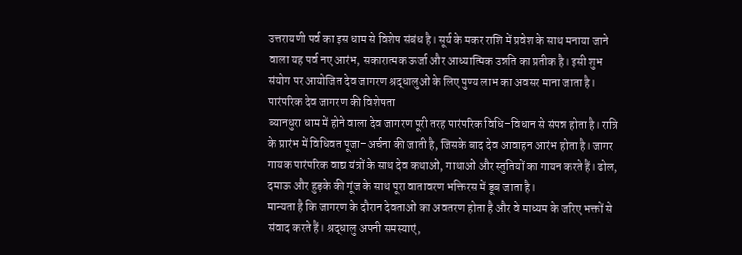उत्तरायणी पर्व का इस धाम से विशेष संबंध है। सूर्य के मकर राशि में प्रवेश के साथ मनाया जाने वाला यह पर्व नए आरंभ, सकारात्मक ऊर्जा और आध्यात्मिक उन्नति का प्रतीक है। इसी शुभ संयोग पर आयोजित देव जागरण श्रद्धालुओं के लिए पुण्य लाभ का अवसर माना जाता है।
पारंपरिक देव जागरण की विशेषता
ब्यानधुरा धाम में होने वाला देव जागरण पूरी तरह पारंपरिक विधि–विधान से संपन्न होता है। रात्रि के प्रारंभ में विधिवत पूजा–अर्चना की जाती है, जिसके बाद देव आवाहन आरंभ होता है। जागर गायक पारंपरिक वाद्य यंत्रों के साथ देव कथाओं, गाथाओं और स्तुतियों का गायन करते हैं। ढोल, दमाऊ और हुड़के की गूंज के साथ पूरा वातावरण भक्तिरस में डूब जाता है।
मान्यता है कि जागरण के दौरान देवताओं का अवतरण होता है और वे माध्यम के जरिए भक्तों से संवाद करते हैं। श्रद्धालु अपनी समस्याएं,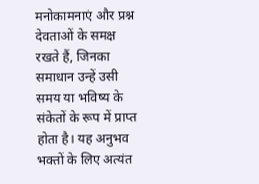मनोकामनाएं और प्रश्न देवताओं के समक्ष रखते हैं, जिनका समाधान उन्हें उसी समय या भविष्य के संकेतों के रूप में प्राप्त होता है। यह अनुभव भक्तों के लिए अत्यंत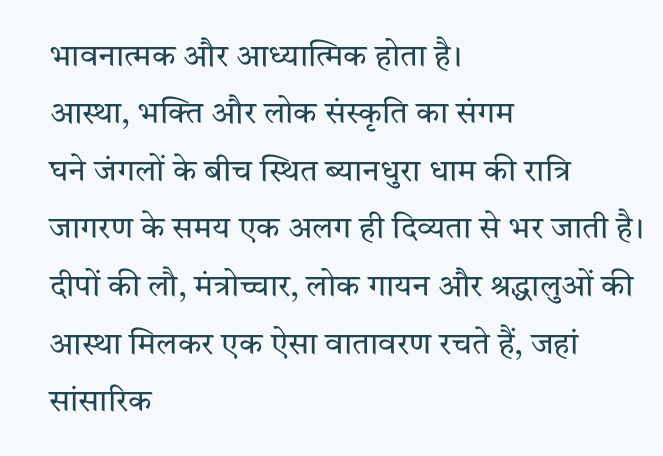भावनात्मक और आध्यात्मिक होता है।
आस्था, भक्ति और लोक संस्कृति का संगम
घने जंगलों के बीच स्थित ब्यानधुरा धाम की रात्रि जागरण के समय एक अलग ही दिव्यता से भर जाती है। दीपों की लौ, मंत्रोच्चार, लोक गायन और श्रद्धालुओं की आस्था मिलकर एक ऐसा वातावरण रचते हैं, जहां सांसारिक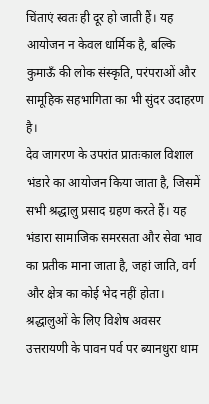चिंताएं स्वतः ही दूर हो जाती हैं। यह आयोजन न केवल धार्मिक है, बल्कि कुमाऊँ की लोक संस्कृति, परंपराओं और सामूहिक सहभागिता का भी सुंदर उदाहरण है।
देव जागरण के उपरांत प्रातःकाल विशाल भंडारे का आयोजन किया जाता है, जिसमें सभी श्रद्धालु प्रसाद ग्रहण करते हैं। यह भंडारा सामाजिक समरसता और सेवा भाव का प्रतीक माना जाता है, जहां जाति, वर्ग और क्षेत्र का कोई भेद नहीं होता।
श्रद्धालुओं के लिए विशेष अवसर
उत्तरायणी के पावन पर्व पर ब्यानधुरा धाम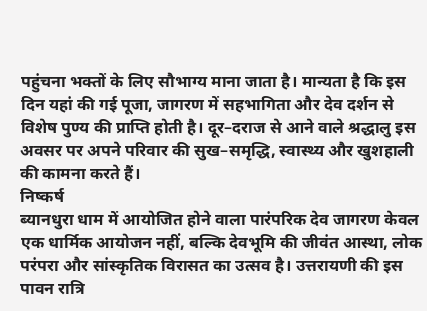पहुंचना भक्तों के लिए सौभाग्य माना जाता है। मान्यता है कि इस दिन यहां की गई पूजा, जागरण में सहभागिता और देव दर्शन से विशेष पुण्य की प्राप्ति होती है। दूर–दराज से आने वाले श्रद्धालु इस अवसर पर अपने परिवार की सुख–समृद्धि, स्वास्थ्य और खुशहाली की कामना करते हैं।
निष्कर्ष
ब्यानधुरा धाम में आयोजित होने वाला पारंपरिक देव जागरण केवल एक धार्मिक आयोजन नहीं, बल्कि देवभूमि की जीवंत आस्था, लोक परंपरा और सांस्कृतिक विरासत का उत्सव है। उत्तरायणी की इस पावन रात्रि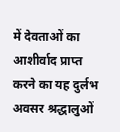में देवताओं का आशीर्वाद प्राप्त करने का यह दुर्लभ अवसर श्रद्धालुओं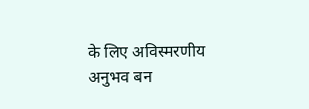के लिए अविस्मरणीय अनुभव बन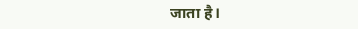जाता है।